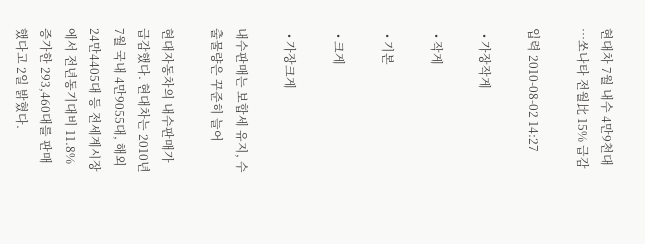현대차 7월 내수 4만9천대 …쏘나타 전월比 15% 급감

입력 2010-08-02 14:27

  • 가장작게

  • 작게

  • 기본

  • 크게

  • 가장크게

내수판매는 보합세 유지, 수출물량은 꾸준히 늘어

현대자동차의 내수판매가 급감했다. 현대차는 2010년 7월 국내 4만9055대, 해외 24만4405대 등 전세계시장에서 전년동기대비 11.8% 증가한 293,460대를 판매했다고 2일 밝혔다.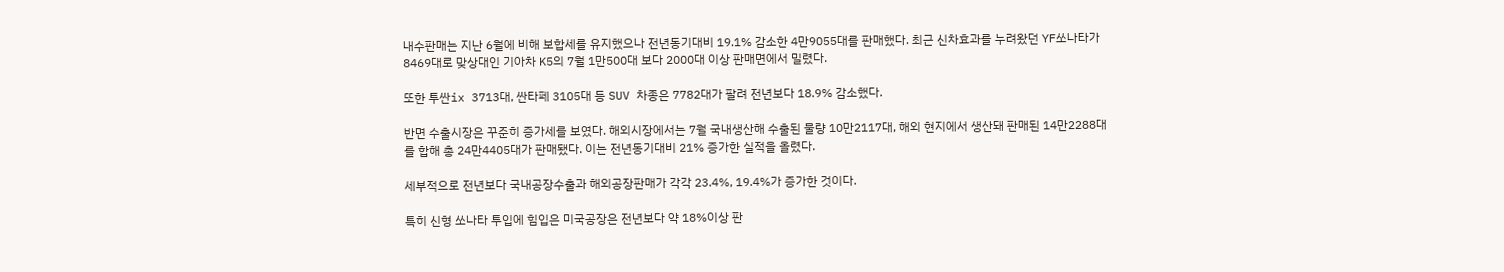내수판매는 지난 6월에 비해 보합세를 유지했으나 전년동기대비 19.1% 감소한 4만9055대를 판매했다. 최근 신차효과를 누려왔던 YF쏘나타가 8469대로 맞상대인 기아차 K5의 7월 1만500대 보다 2000대 이상 판매면에서 밀렸다.

또한 투싼ix 3713대, 싼타페 3105대 등 SUV 차종은 7782대가 팔려 전년보다 18.9% 감소했다.

반면 수출시장은 꾸준히 증가세를 보였다. 해외시장에서는 7월 국내생산해 수출된 물량 10만2117대, 해외 현지에서 생산돼 판매된 14만2288대를 합해 총 24만4405대가 판매됐다. 이는 전년동기대비 21% 증가한 실적을 올렸다.

세부적으로 전년보다 국내공장수출과 해외공장판매가 각각 23.4%, 19.4%가 증가한 것이다.

특히 신형 쏘나타 투입에 힘입은 미국공장은 전년보다 약 18%이상 판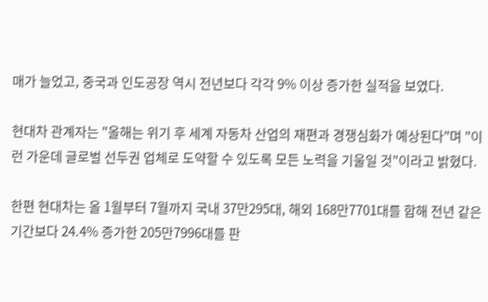매가 늘었고, 중국과 인도공장 역시 전년보다 각각 9% 이상 증가한 실적을 보였다.

현대차 관계자는 "올해는 위기 후 세계 자동차 산업의 재편과 경쟁심화가 예상된다"며 "이런 가운데 글로벌 선두권 업체로 도약할 수 있도록 모든 노력을 기울일 것"이라고 밝혔다.

한편 현대차는 올 1월부터 7월까지 국내 37만295대, 해외 168만7701대를 합해 전년 같은 기간보다 24.4% 증가한 205만7996대를 판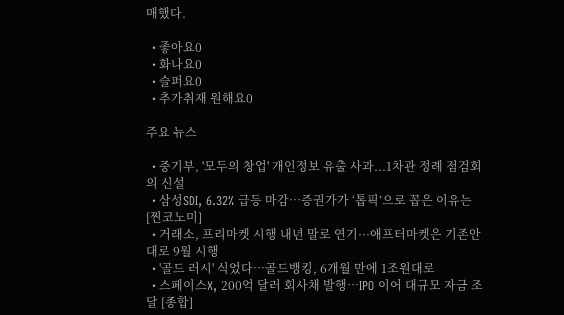매했다.

  • 좋아요0
  • 화나요0
  • 슬퍼요0
  • 추가취재 원해요0

주요 뉴스

  • 중기부, '모두의 창업' 개인정보 유출 사과...1차관 정례 점검회의 신설
  • 삼성SDI, 6.32% 급등 마감⋯증권가가 ‘톱픽’으로 꼽은 이유는 [찐코노미]
  • 거래소, 프리마켓 시행 내년 말로 연기···애프터마켓은 기존안대로 9월 시행
  • '골드 러시' 식었다…골드뱅킹, 6개월 만에 1조원대로
  • 스페이스X, 200억 달러 회사채 발행⋯IPO 이어 대규모 자금 조달 [종합]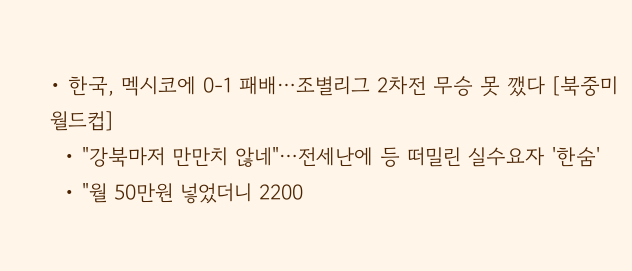• 한국, 멕시코에 0-1 패배⋯조별리그 2차전 무승 못 깼다 [북중미 월드컵]
  • "강북마저 만만치 않네"⋯전세난에 등 떠밀린 실수요자 '한숨'
  • "월 50만원 넣었더니 2200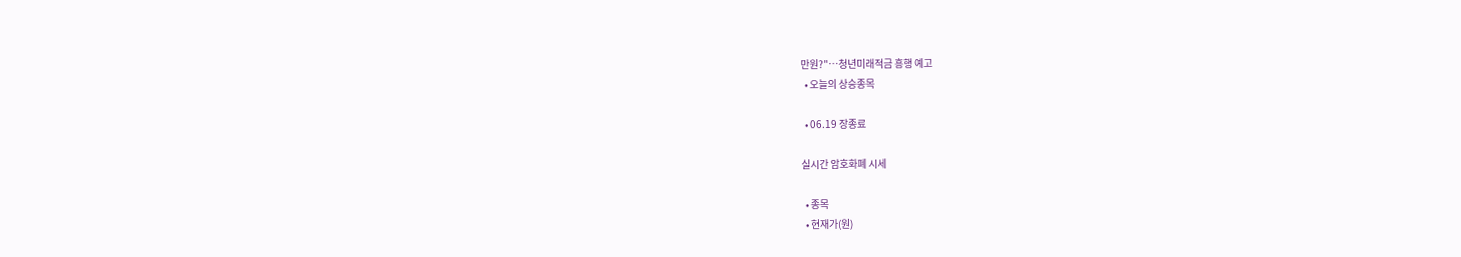만원?"…청년미래적금 흥행 예고
  • 오늘의 상승종목

  • 06.19 장종료

실시간 암호화폐 시세

  • 종목
  • 현재가(원)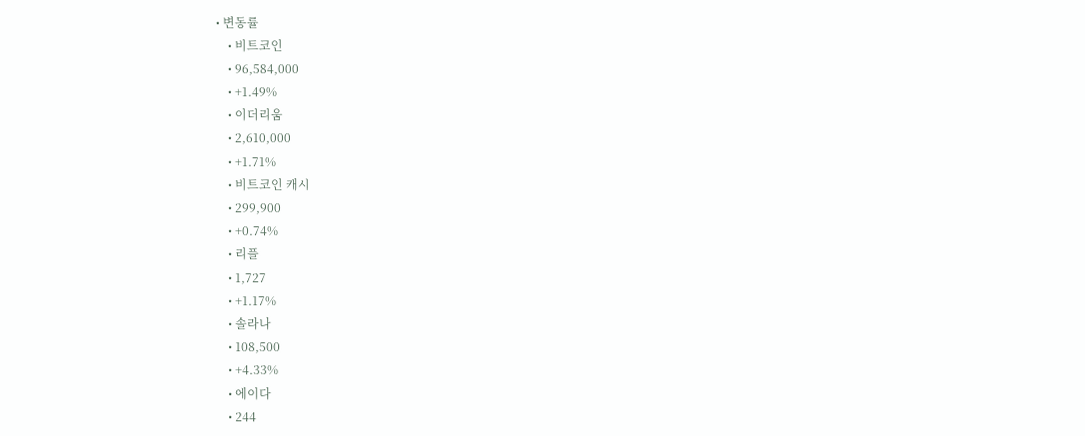• 변동률
    • 비트코인
    • 96,584,000
    • +1.49%
    • 이더리움
    • 2,610,000
    • +1.71%
    • 비트코인 캐시
    • 299,900
    • +0.74%
    • 리플
    • 1,727
    • +1.17%
    • 솔라나
    • 108,500
    • +4.33%
    • 에이다
    • 244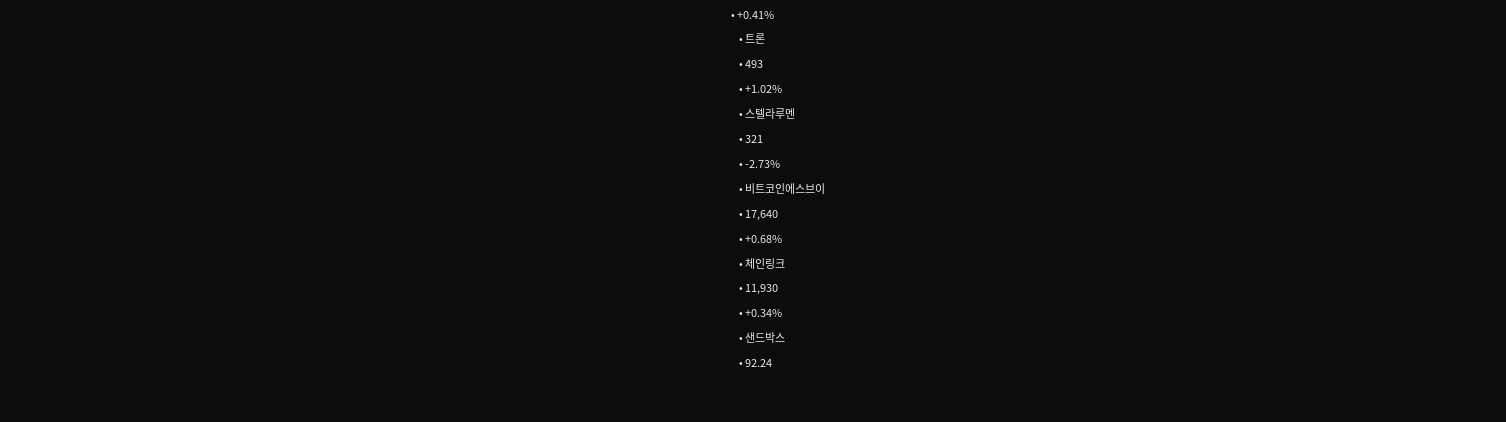• +0.41%
    • 트론
    • 493
    • +1.02%
    • 스텔라루멘
    • 321
    • -2.73%
    • 비트코인에스브이
    • 17,640
    • +0.68%
    • 체인링크
    • 11,930
    • +0.34%
    • 샌드박스
    • 92.24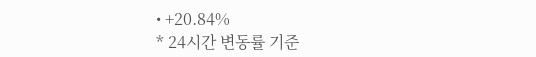• +20.84%
* 24시간 변동률 기준